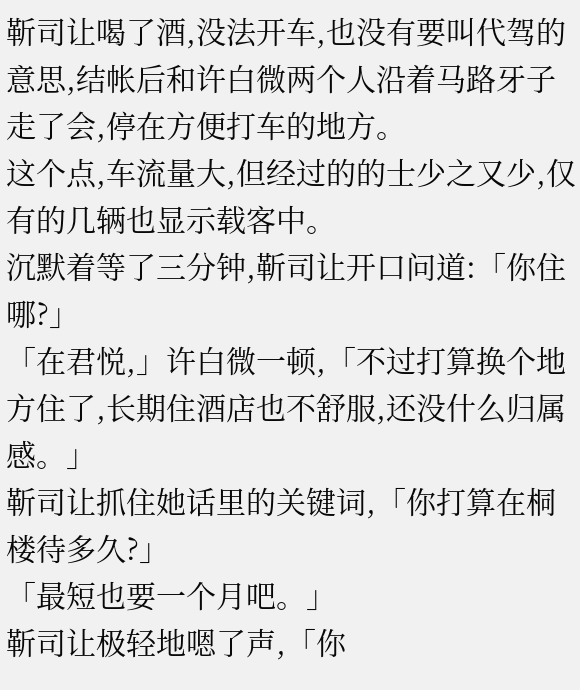靳司让喝了酒,没法开车,也没有要叫代驾的意思,结帐后和许白微两个人沿着马路牙子走了会,停在方便打车的地方。
这个点,车流量大,但经过的的士少之又少,仅有的几辆也显示载客中。
沉默着等了三分钟,靳司让开口问道:「你住哪?」
「在君悦,」许白微一顿,「不过打算换个地方住了,长期住酒店也不舒服,还没什么归属感。」
靳司让抓住她话里的关键词,「你打算在桐楼待多久?」
「最短也要一个月吧。」
靳司让极轻地嗯了声,「你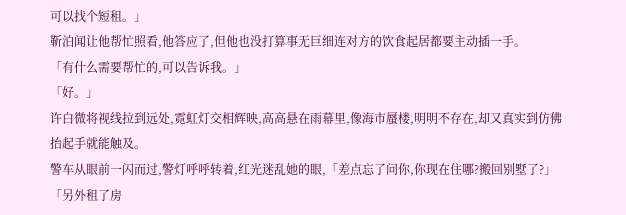可以找个短租。」
靳泊闻让他帮忙照看,他答应了,但他也没打算事无巨细连对方的饮食起居都要主动插一手。
「有什么需要帮忙的,可以告诉我。」
「好。」
许白微将视线拉到远处,霓虹灯交相辉映,高高悬在雨幕里,像海市蜃楼,明明不存在,却又真实到仿佛抬起手就能触及。
警车从眼前一闪而过,警灯呼呼转着,红光迷乱她的眼,「差点忘了问你,你现在住哪?搬回别墅了?」
「另外租了房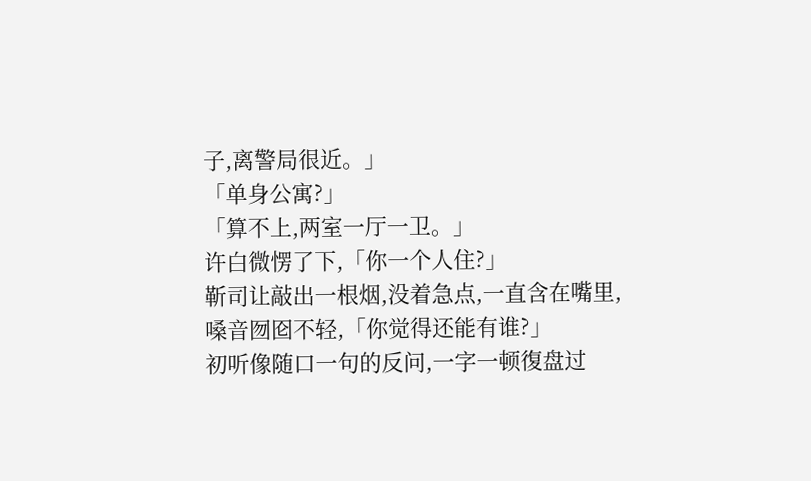子,离警局很近。」
「单身公寓?」
「算不上,两室一厅一卫。」
许白微愣了下,「你一个人住?」
靳司让敲出一根烟,没着急点,一直含在嘴里,嗓音囫囵不轻,「你觉得还能有谁?」
初听像随口一句的反问,一字一顿復盘过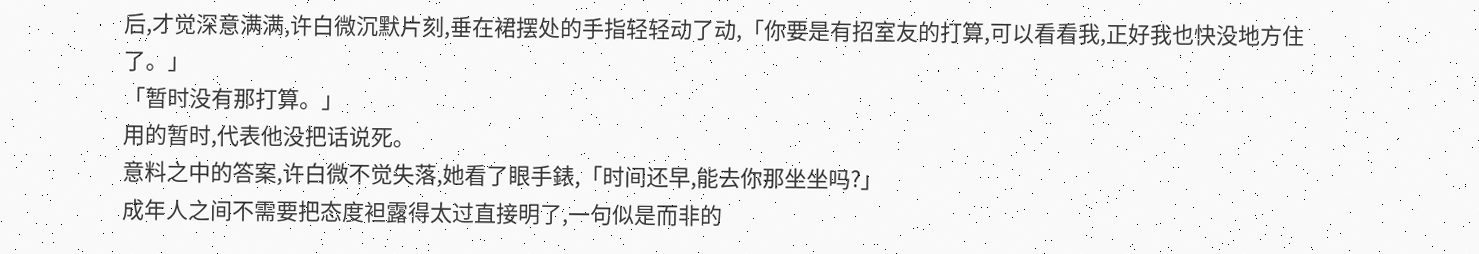后,才觉深意满满,许白微沉默片刻,垂在裙摆处的手指轻轻动了动,「你要是有招室友的打算,可以看看我,正好我也快没地方住了。」
「暂时没有那打算。」
用的暂时,代表他没把话说死。
意料之中的答案,许白微不觉失落,她看了眼手錶,「时间还早,能去你那坐坐吗?」
成年人之间不需要把态度袒露得太过直接明了,一句似是而非的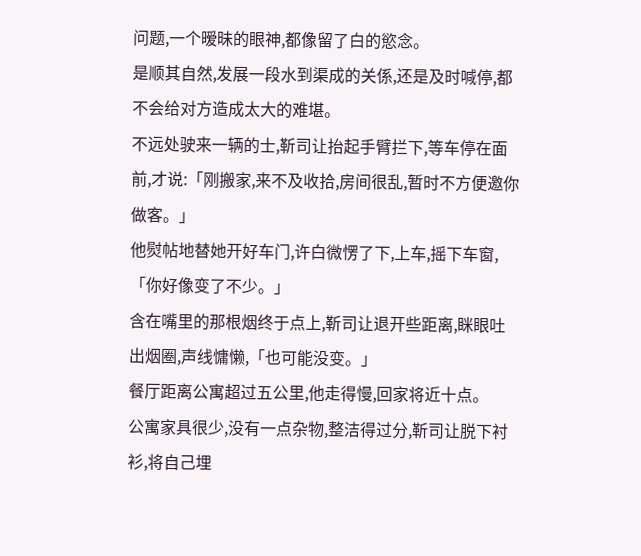问题,一个暧昧的眼神,都像留了白的慾念。
是顺其自然,发展一段水到渠成的关係,还是及时喊停,都不会给对方造成太大的难堪。
不远处驶来一辆的士,靳司让抬起手臂拦下,等车停在面前,才说:「刚搬家,来不及收拾,房间很乱,暂时不方便邀你做客。」
他熨帖地替她开好车门,许白微愣了下,上车,摇下车窗,「你好像变了不少。」
含在嘴里的那根烟终于点上,靳司让退开些距离,眯眼吐出烟圈,声线慵懒,「也可能没变。」
餐厅距离公寓超过五公里,他走得慢,回家将近十点。
公寓家具很少,没有一点杂物,整洁得过分,靳司让脱下衬衫,将自己埋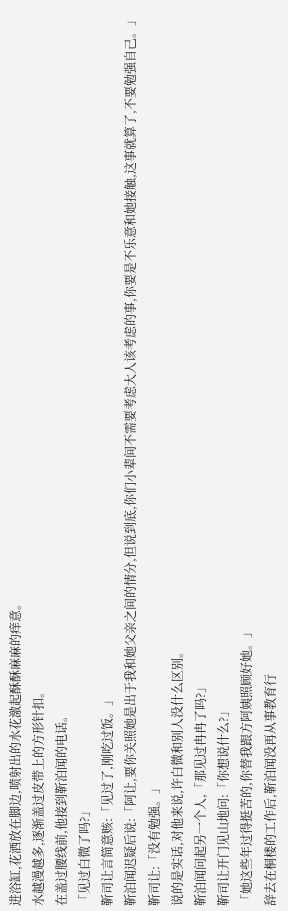进浴缸,花洒放在脚边,喷射出的水花激起酥酥麻麻的痒意。
水越漫越多,逐渐盖过皮带上的方形针扣。
在盖过腰线前,他接到靳泊闻的电话。
「见过白微了吗?」
靳司让言简意赅:「见过了,刚吃过饭。」
靳泊闻迟疑后说:「阿让,要你关照她是出于我和她父亲之间的情分,但说到底,你们小辈间不需要考虑大人该考虑的事,你要是不乐意和她接触,这事就算了,不要勉强自己。」
靳司让:「没有勉强。」
说的是实话,对他来说,许白微和别人没什么区别。
靳泊闻问起另一个人,「那见过冉冉了吗?」
靳司让开门见山地问:「你想说什么?」
「她这些年过得挺苦的,你替我跟方阿姨照顾好她。」
辞去在桐楼的工作后,靳泊闻没再从事教育行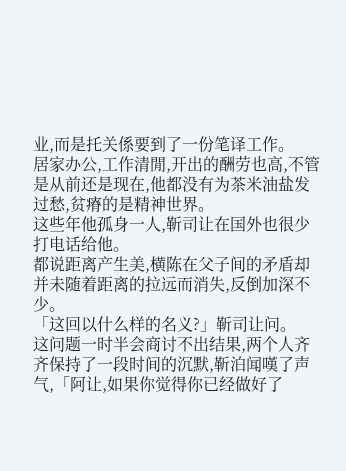业,而是托关係要到了一份笔译工作。
居家办公,工作清閒,开出的酬劳也高,不管是从前还是现在,他都没有为茶米油盐发过愁,贫瘠的是精神世界。
这些年他孤身一人,靳司让在国外也很少打电话给他。
都说距离产生美,横陈在父子间的矛盾却并未随着距离的拉远而消失,反倒加深不少。
「这回以什么样的名义?」靳司让问。
这问题一时半会商讨不出结果,两个人齐齐保持了一段时间的沉默,靳泊闻嘆了声气,「阿让,如果你觉得你已经做好了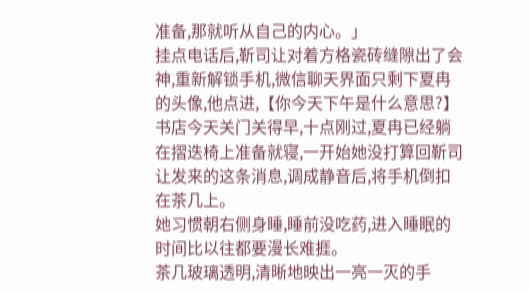准备,那就听从自己的内心。」
挂点电话后,靳司让对着方格瓷砖缝隙出了会神,重新解锁手机,微信聊天界面只剩下夏冉的头像,他点进,【你今天下午是什么意思?】
书店今天关门关得早,十点刚过,夏冉已经躺在摺迭椅上准备就寝,一开始她没打算回靳司让发来的这条消息,调成静音后,将手机倒扣在茶几上。
她习惯朝右侧身睡,睡前没吃药,进入睡眠的时间比以往都要漫长难捱。
茶几玻璃透明,清晰地映出一亮一灭的手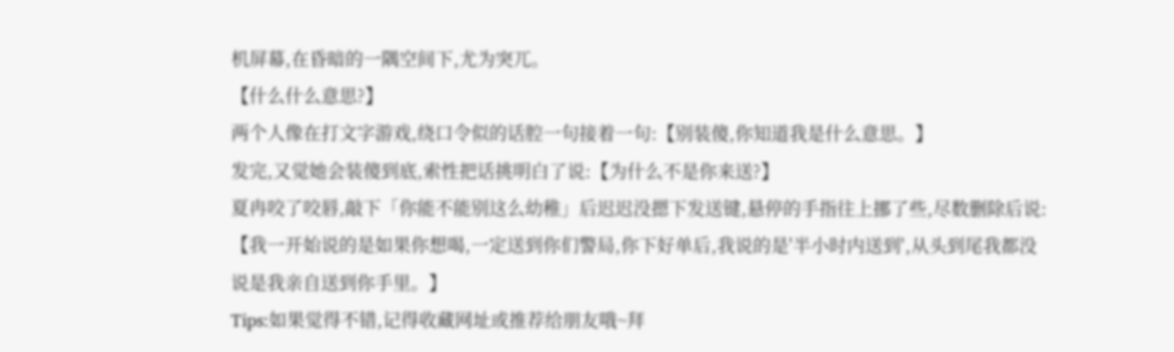机屏幕,在昏暗的一隅空间下,尤为突兀。
【什么什么意思?】
两个人像在打文字游戏,绕口令似的话腔一句接着一句:【别装傻,你知道我是什么意思。】
发完,又觉她会装傻到底,索性把话挑明白了说:【为什么不是你来送?】
夏冉咬了咬唇,敲下「你能不能别这么幼稚」后迟迟没摁下发送键,悬停的手指往上挪了些,尽数删除后说:【我一开始说的是如果你想喝,一定送到你们警局,你下好单后,我说的是'半小时内送到',从头到尾我都没说是我亲自送到你手里。】
Tips:如果觉得不错,记得收藏网址或推荐给朋友哦~拜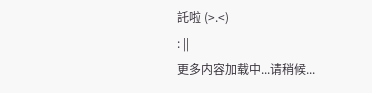託啦 (>.<)
: ||
更多内容加载中...请稍候...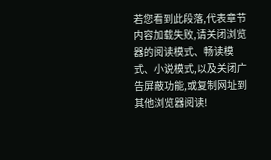若您看到此段落,代表章节内容加载失败,请关闭浏览器的阅读模式、畅读模式、小说模式,以及关闭广告屏蔽功能,或复制网址到其他浏览器阅读!